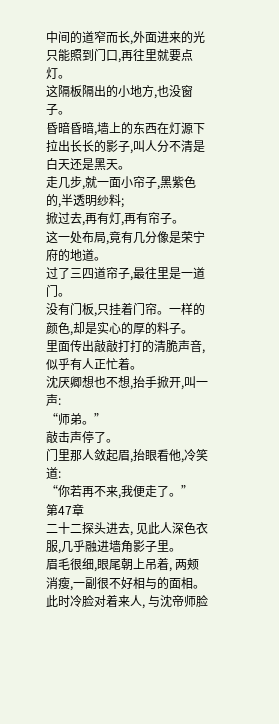中间的道窄而长,外面进来的光只能照到门口,再往里就要点灯。
这隔板隔出的小地方,也没窗子。
昏暗昏暗,墙上的东西在灯源下拉出长长的影子,叫人分不清是白天还是黑天。
走几步,就一面小帘子,黑紫色的,半透明纱料;
掀过去,再有灯,再有帘子。
这一处布局,竟有几分像是荣宁府的地道。
过了三四道帘子,最往里是一道门。
没有门板,只挂着门帘。一样的颜色,却是实心的厚的料子。
里面传出敲敲打打的清脆声音,似乎有人正忙着。
沈厌卿想也不想,抬手掀开,叫一声:
“师弟。”
敲击声停了。
门里那人敛起眉,抬眼看他,冷笑道:
“你若再不来,我便走了。”
第47章
二十二探头进去, 见此人深色衣服,几乎融进墙角影子里。
眉毛很细,眼尾朝上吊着, 两颊消瘦,一副很不好相与的面相。
此时冷脸对着来人, 与沈帝师脸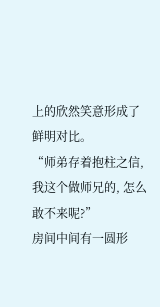上的欣然笑意形成了鲜明对比。
“师弟存着抱柱之信, 我这个做师兄的, 怎么敢不来呢?”
房间中间有一圆形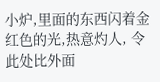小炉,里面的东西闪着金红色的光,热意灼人, 令此处比外面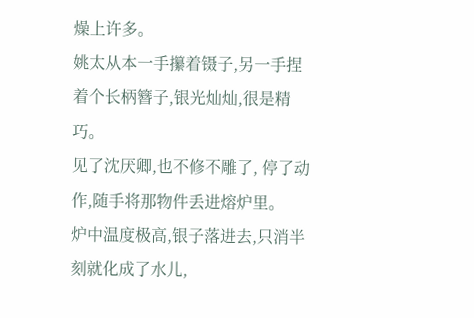燥上许多。
姚太从本一手攥着镊子,另一手捏着个长柄簪子,银光灿灿,很是精巧。
见了沈厌卿,也不修不雕了, 停了动作,随手将那物件丢进熔炉里。
炉中温度极高,银子落进去,只消半刻就化成了水儿,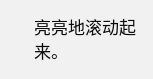亮亮地滚动起来。